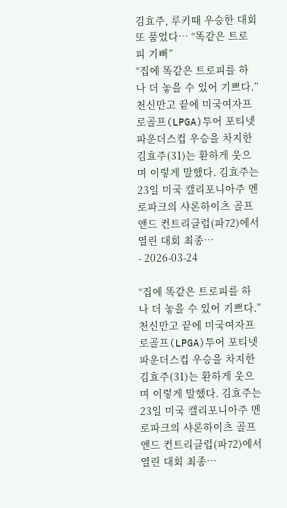김효주, 루키때 우승한 대회 또 품었다… “똑같은 트로피 기뻐”
“집에 똑같은 트로피를 하나 더 놓을 수 있어 기쁘다.” 천신만고 끝에 미국여자프로골프(LPGA)투어 포티넷 파운더스컵 우승을 차지한 김효주(31)는 환하게 웃으며 이렇게 말했다. 김효주는 23일 미국 캘리포니아주 멘로파크의 샤론하이츠 골프 앤드 컨트리클럽(파72)에서 열린 대회 최종…
- 2026-03-24

“집에 똑같은 트로피를 하나 더 놓을 수 있어 기쁘다.” 천신만고 끝에 미국여자프로골프(LPGA)투어 포티넷 파운더스컵 우승을 차지한 김효주(31)는 환하게 웃으며 이렇게 말했다. 김효주는 23일 미국 캘리포니아주 멘로파크의 샤론하이츠 골프 앤드 컨트리클럽(파72)에서 열린 대회 최종…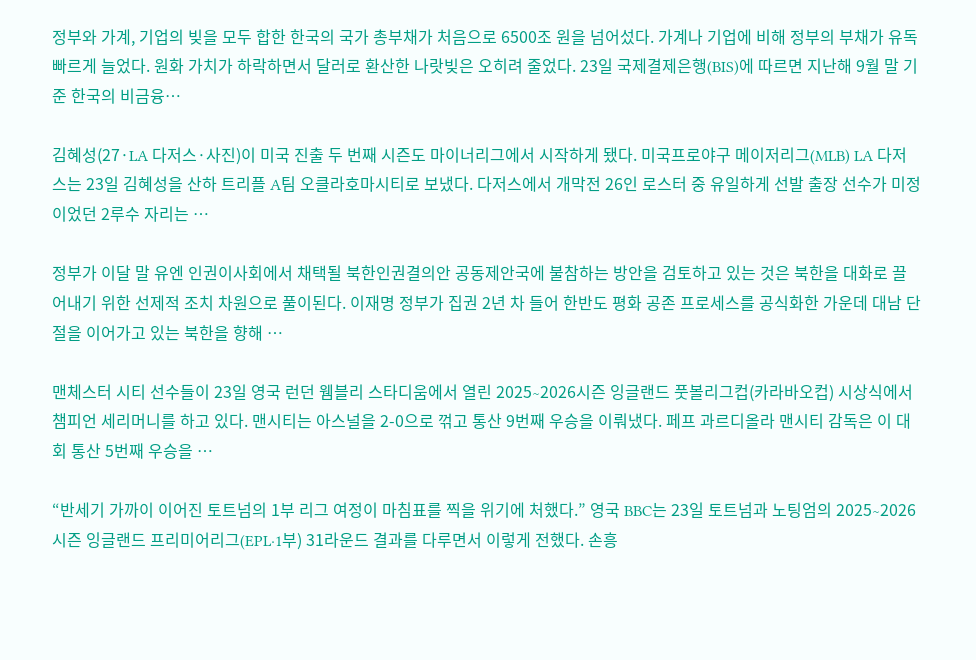정부와 가계, 기업의 빚을 모두 합한 한국의 국가 총부채가 처음으로 6500조 원을 넘어섰다. 가계나 기업에 비해 정부의 부채가 유독 빠르게 늘었다. 원화 가치가 하락하면서 달러로 환산한 나랏빚은 오히려 줄었다. 23일 국제결제은행(BIS)에 따르면 지난해 9월 말 기준 한국의 비금융…

김혜성(27·LA 다저스·사진)이 미국 진출 두 번째 시즌도 마이너리그에서 시작하게 됐다. 미국프로야구 메이저리그(MLB) LA 다저스는 23일 김혜성을 산하 트리플 A팀 오클라호마시티로 보냈다. 다저스에서 개막전 26인 로스터 중 유일하게 선발 출장 선수가 미정이었던 2루수 자리는 …

정부가 이달 말 유엔 인권이사회에서 채택될 북한인권결의안 공동제안국에 불참하는 방안을 검토하고 있는 것은 북한을 대화로 끌어내기 위한 선제적 조치 차원으로 풀이된다. 이재명 정부가 집권 2년 차 들어 한반도 평화 공존 프로세스를 공식화한 가운데 대남 단절을 이어가고 있는 북한을 향해 …

맨체스터 시티 선수들이 23일 영국 런던 웸블리 스타디움에서 열린 2025∼2026시즌 잉글랜드 풋볼리그컵(카라바오컵) 시상식에서 챔피언 세리머니를 하고 있다. 맨시티는 아스널을 2-0으로 꺾고 통산 9번째 우승을 이뤄냈다. 페프 과르디올라 맨시티 감독은 이 대회 통산 5번째 우승을 …

“반세기 가까이 이어진 토트넘의 1부 리그 여정이 마침표를 찍을 위기에 처했다.” 영국 BBC는 23일 토트넘과 노팅엄의 2025∼2026시즌 잉글랜드 프리미어리그(EPL·1부) 31라운드 결과를 다루면서 이렇게 전했다. 손흥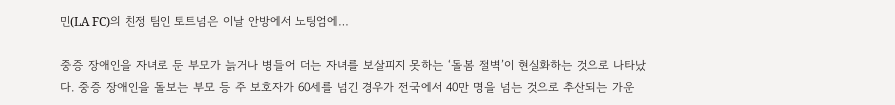민(LA FC)의 친정 팀인 토트넘은 이날 안방에서 노팅엄에…

중증 장애인을 자녀로 둔 부모가 늙거나 병들어 더는 자녀를 보살피지 못하는 ‘돌봄 절벽’이 현실화하는 것으로 나타났다. 중증 장애인을 돌보는 부모 등 주 보호자가 60세를 넘긴 경우가 전국에서 40만 명을 넘는 것으로 추산되는 가운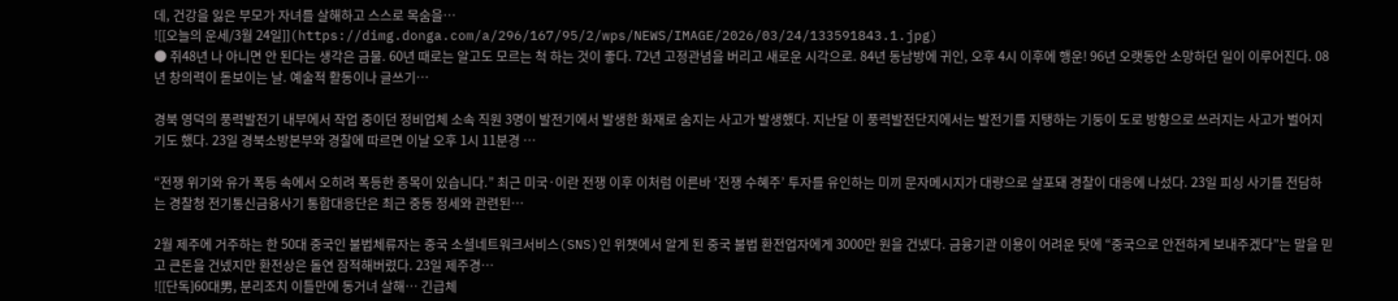데, 건강을 잃은 부모가 자녀를 살해하고 스스로 목숨을…
![[오늘의 운세/3월 24일]](https://dimg.donga.com/a/296/167/95/2/wps/NEWS/IMAGE/2026/03/24/133591843.1.jpg)
● 쥐48년 나 아니면 안 된다는 생각은 금물. 60년 때로는 알고도 모르는 척 하는 것이 좋다. 72년 고정관념을 버리고 새로운 시각으로. 84년 동남방에 귀인, 오후 4시 이후에 행운! 96년 오랫동안 소망하던 일이 이루어진다. 08년 창의력이 돋보이는 날. 예술적 활동이나 글쓰기…

경북 영덕의 풍력발전기 내부에서 작업 중이던 정비업체 소속 직원 3명이 발전기에서 발생한 화재로 숨지는 사고가 발생했다. 지난달 이 풍력발전단지에서는 발전기를 지탱하는 기둥이 도로 방향으로 쓰러지는 사고가 벌어지기도 했다. 23일 경북소방본부와 경찰에 따르면 이날 오후 1시 11분경 …

“전쟁 위기와 유가 폭등 속에서 오히려 폭등한 종목이 있습니다.” 최근 미국·이란 전쟁 이후 이처럼 이른바 ‘전쟁 수혜주’ 투자를 유인하는 미끼 문자메시지가 대량으로 살포돼 경찰이 대응에 나섰다. 23일 피싱 사기를 전담하는 경찰청 전기통신금융사기 통합대응단은 최근 중동 정세와 관련된…

2월 제주에 거주하는 한 50대 중국인 불법체류자는 중국 소셜네트워크서비스(SNS)인 위챗에서 알게 된 중국 불법 환전업자에게 3000만 원을 건넸다. 금융기관 이용이 어려운 탓에 “중국으로 안전하게 보내주겠다”는 말을 믿고 큰돈을 건넸지만 환전상은 돌연 잠적해버렸다. 23일 제주경…
![[단독]60대男, 분리조치 이틀만에 동거녀 살해… 긴급체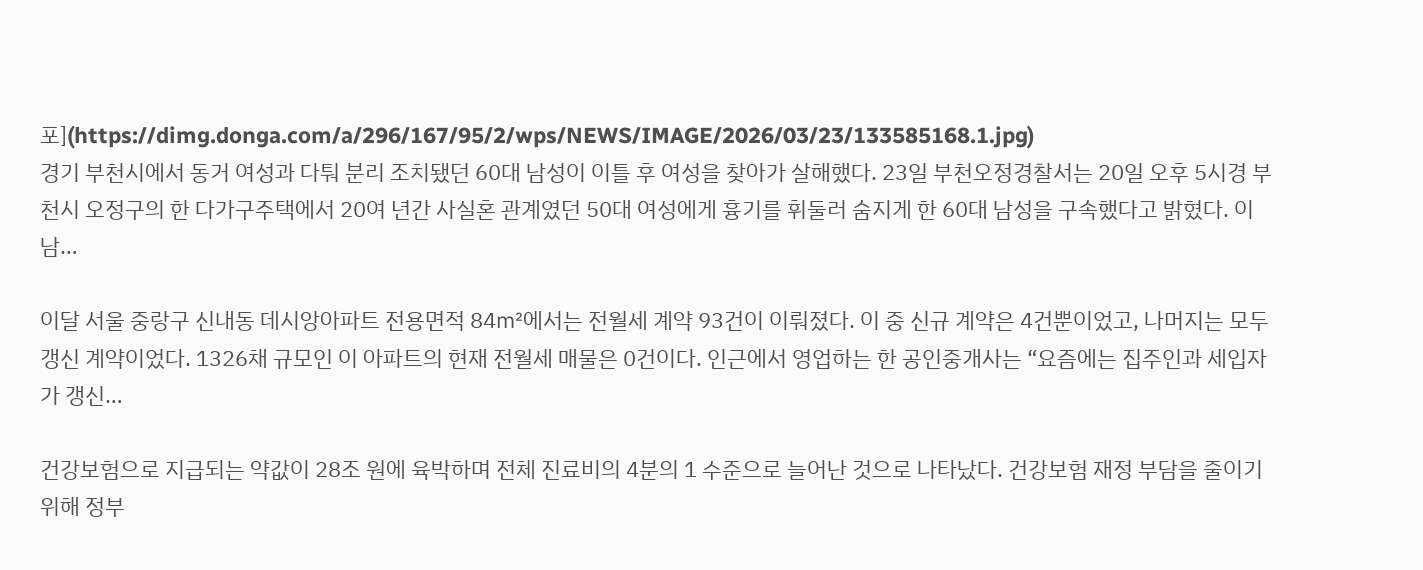포](https://dimg.donga.com/a/296/167/95/2/wps/NEWS/IMAGE/2026/03/23/133585168.1.jpg)
경기 부천시에서 동거 여성과 다퉈 분리 조치됐던 60대 남성이 이틀 후 여성을 찾아가 살해했다. 23일 부천오정경찰서는 20일 오후 5시경 부천시 오정구의 한 다가구주택에서 20여 년간 사실혼 관계였던 50대 여성에게 흉기를 휘둘러 숨지게 한 60대 남성을 구속했다고 밝혔다. 이 남…

이달 서울 중랑구 신내동 데시앙아파트 전용면적 84㎡에서는 전월세 계약 93건이 이뤄졌다. 이 중 신규 계약은 4건뿐이었고, 나머지는 모두 갱신 계약이었다. 1326채 규모인 이 아파트의 현재 전월세 매물은 0건이다. 인근에서 영업하는 한 공인중개사는 “요즘에는 집주인과 세입자가 갱신…

건강보험으로 지급되는 약값이 28조 원에 육박하며 전체 진료비의 4분의 1 수준으로 늘어난 것으로 나타났다. 건강보험 재정 부담을 줄이기 위해 정부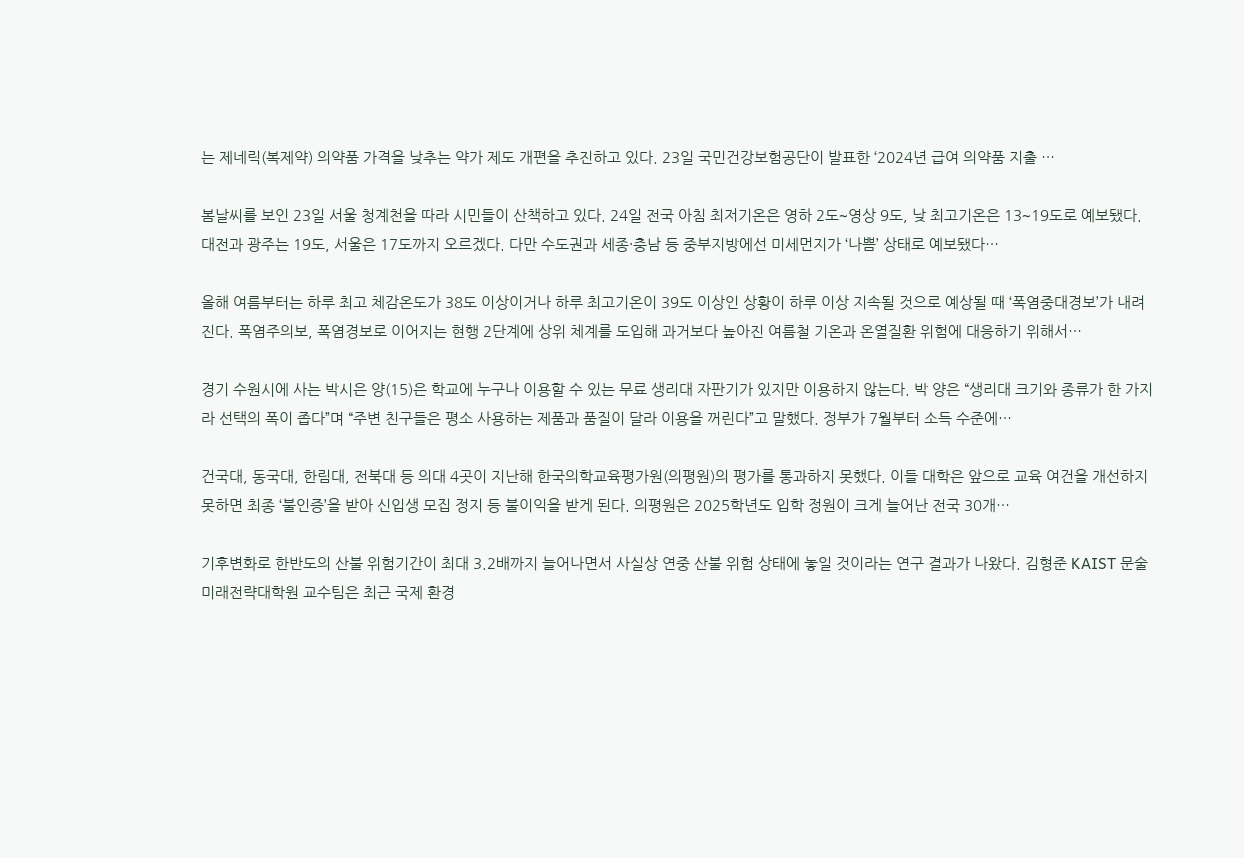는 제네릭(복제약) 의약품 가격을 낮추는 약가 제도 개편을 추진하고 있다. 23일 국민건강보험공단이 발표한 ‘2024년 급여 의약품 지출 …

봄날씨를 보인 23일 서울 청계천을 따라 시민들이 산책하고 있다. 24일 전국 아침 최저기온은 영하 2도∼영상 9도, 낮 최고기온은 13∼19도로 예보됐다. 대전과 광주는 19도, 서울은 17도까지 오르겠다. 다만 수도권과 세종·충남 등 중부지방에선 미세먼지가 ‘나쁨’ 상태로 예보됐다…

올해 여름부터는 하루 최고 체감온도가 38도 이상이거나 하루 최고기온이 39도 이상인 상황이 하루 이상 지속될 것으로 예상될 때 ‘폭염중대경보’가 내려진다. 폭염주의보, 폭염경보로 이어지는 현행 2단계에 상위 체계를 도입해 과거보다 높아진 여름철 기온과 온열질환 위험에 대응하기 위해서…

경기 수원시에 사는 박시은 양(15)은 학교에 누구나 이용할 수 있는 무료 생리대 자판기가 있지만 이용하지 않는다. 박 양은 “생리대 크기와 종류가 한 가지라 선택의 폭이 좁다”며 “주변 친구들은 평소 사용하는 제품과 품질이 달라 이용을 꺼린다”고 말했다. 정부가 7월부터 소득 수준에…

건국대, 동국대, 한림대, 전북대 등 의대 4곳이 지난해 한국의학교육평가원(의평원)의 평가를 통과하지 못했다. 이들 대학은 앞으로 교육 여건을 개선하지 못하면 최종 ‘불인증’을 받아 신입생 모집 정지 등 불이익을 받게 된다. 의평원은 2025학년도 입학 정원이 크게 늘어난 전국 30개…

기후변화로 한반도의 산불 위험기간이 최대 3.2배까지 늘어나면서 사실상 연중 산불 위험 상태에 놓일 것이라는 연구 결과가 나왔다. 김형준 KAIST 문술미래전략대학원 교수팀은 최근 국제 환경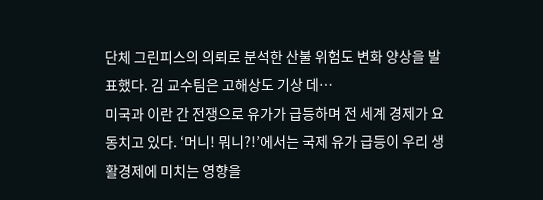단체 그린피스의 의뢰로 분석한 산불 위험도 변화 양상을 발표했다. 김 교수팀은 고해상도 기상 데…
미국과 이란 간 전쟁으로 유가가 급등하며 전 세계 경제가 요동치고 있다. ‘머니! 뭐니?!’에서는 국제 유가 급등이 우리 생활경제에 미치는 영향을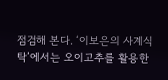점검해 본다. ‘이보은의 사계식탁’에서는 오이고추를 활용한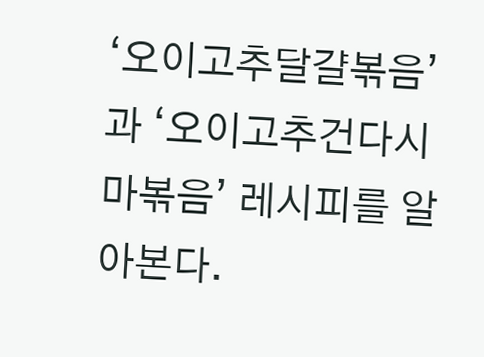‘오이고추달걀볶음’과 ‘오이고추건다시마볶음’ 레시피를 알아본다.